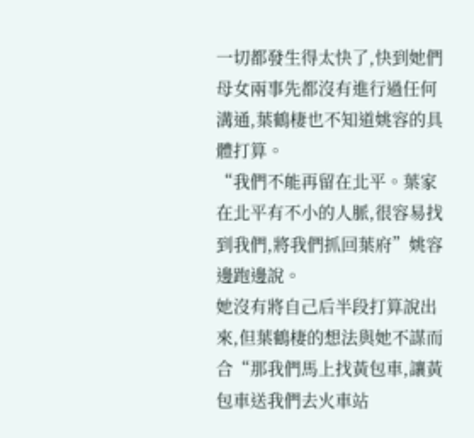一切都發生得太快了,快到她們母女兩事先都沒有進行過任何溝通,葉鶴棲也不知道姚容的具體打算。
“我們不能再留在北平。葉家在北平有不小的人脈,很容易找到我們,將我們抓回葉府”姚容邊跑邊說。
她沒有將自己后半段打算說出來,但葉鶴棲的想法與她不謀而合“那我們馬上找黃包車,讓黃包車送我們去火車站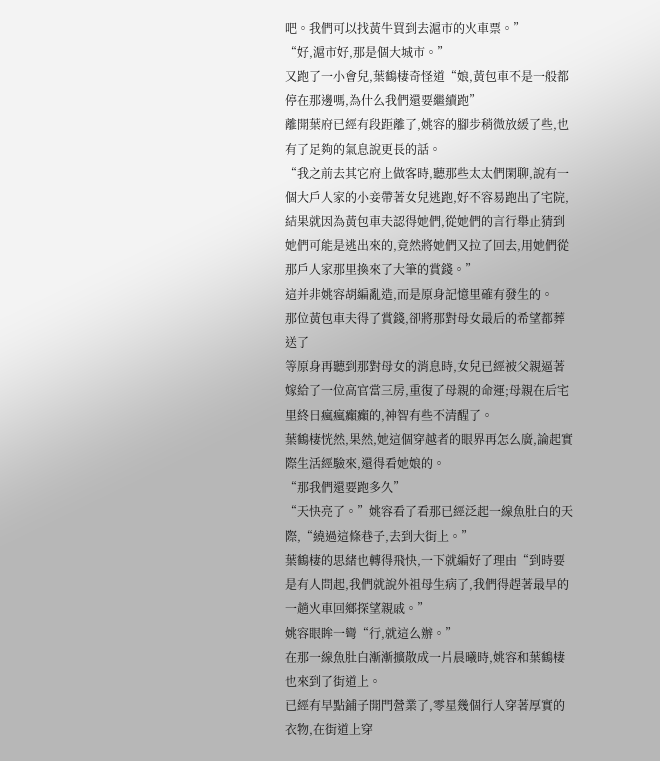吧。我們可以找黃牛買到去滬市的火車票。”
“好,滬市好,那是個大城市。”
又跑了一小會兒,葉鶴棲奇怪道“娘,黃包車不是一般都停在那邊嗎,為什么我們還要繼續跑”
離開葉府已經有段距離了,姚容的腳步稍微放緩了些,也有了足夠的氣息說更長的話。
“我之前去其它府上做客時,聽那些太太們閑聊,說有一個大戶人家的小妾帶著女兒逃跑,好不容易跑出了宅院,結果就因為黃包車夫認得她們,從她們的言行舉止猜到她們可能是逃出來的,竟然將她們又拉了回去,用她們從那戶人家那里換來了大筆的賞錢。”
這并非姚容胡編亂造,而是原身記憶里確有發生的。
那位黃包車夫得了賞錢,卻將那對母女最后的希望都葬送了
等原身再聽到那對母女的消息時,女兒已經被父親逼著嫁給了一位高官當三房,重復了母親的命運;母親在后宅里終日瘋瘋癲癲的,神智有些不清醒了。
葉鶴棲恍然,果然,她這個穿越者的眼界再怎么廣,論起實際生活經驗來,還得看她娘的。
“那我們還要跑多久”
“天快亮了。”姚容看了看那已經泛起一線魚肚白的天際,“繞過這條巷子,去到大街上。”
葉鶴棲的思緒也轉得飛快,一下就編好了理由“到時要是有人問起,我們就說外祖母生病了,我們得趕著最早的一趟火車回鄉探望親戚。”
姚容眼眸一彎“行,就這么辦。”
在那一線魚肚白漸漸擴散成一片晨曦時,姚容和葉鶴棲也來到了街道上。
已經有早點鋪子開門營業了,零星幾個行人穿著厚實的衣物,在街道上穿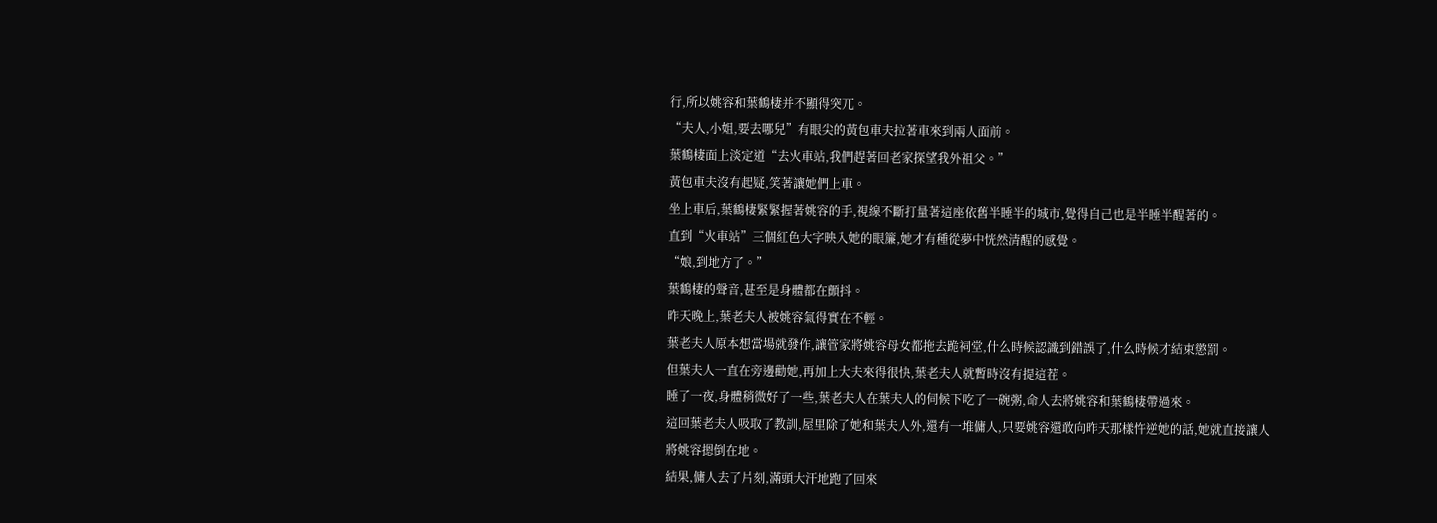行,所以姚容和葉鶴棲并不顯得突兀。
“夫人,小姐,要去哪兒”有眼尖的黃包車夫拉著車來到兩人面前。
葉鶴棲面上淡定道“去火車站,我們趕著回老家探望我外祖父。”
黃包車夫沒有起疑,笑著讓她們上車。
坐上車后,葉鶴棲緊緊握著姚容的手,視線不斷打量著這座依舊半睡半的城市,覺得自己也是半睡半醒著的。
直到“火車站”三個紅色大字映入她的眼簾,她才有種從夢中恍然清醒的感覺。
“娘,到地方了。”
葉鶴棲的聲音,甚至是身體都在顫抖。
昨天晚上,葉老夫人被姚容氣得實在不輕。
葉老夫人原本想當場就發作,讓管家將姚容母女都拖去跪祠堂,什么時候認識到錯誤了,什么時候才結束懲罰。
但葉夫人一直在旁邊勸她,再加上大夫來得很快,葉老夫人就暫時沒有提這茬。
睡了一夜,身體稍微好了一些,葉老夫人在葉夫人的伺候下吃了一碗粥,命人去將姚容和葉鶴棲帶過來。
這回葉老夫人吸取了教訓,屋里除了她和葉夫人外,還有一堆傭人,只要姚容還敢向昨天那樣忤逆她的話,她就直接讓人將姚容摁倒在地。
結果,傭人去了片刻,滿頭大汗地跑了回來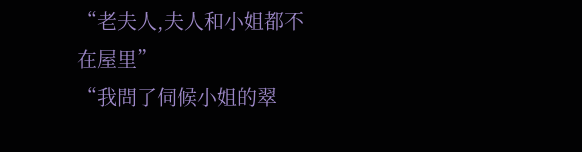“老夫人,夫人和小姐都不在屋里”
“我問了伺候小姐的翠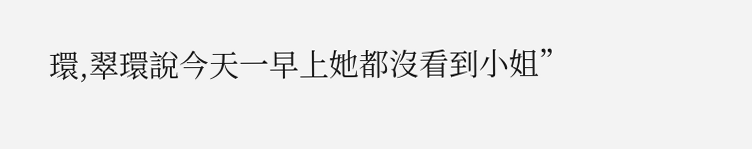環,翠環說今天一早上她都沒看到小姐”